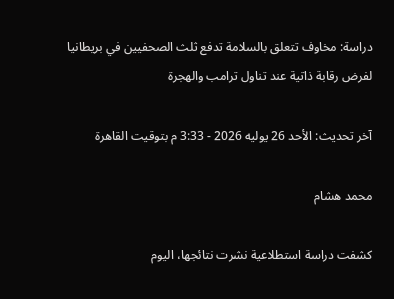دراسة: مخاوف تتعلق بالسلامة تدفع ثلث الصحفيين في بريطانيا لفرض رقابة ذاتية عند تناول ترامب والهجرة

آخر تحديث: الأحد 26 يوليه 2026 - 3:33 م بتوقيت القاهرة

محمد هشام

كشفت دراسة استطلاعية نشرت نتائجها، اليوم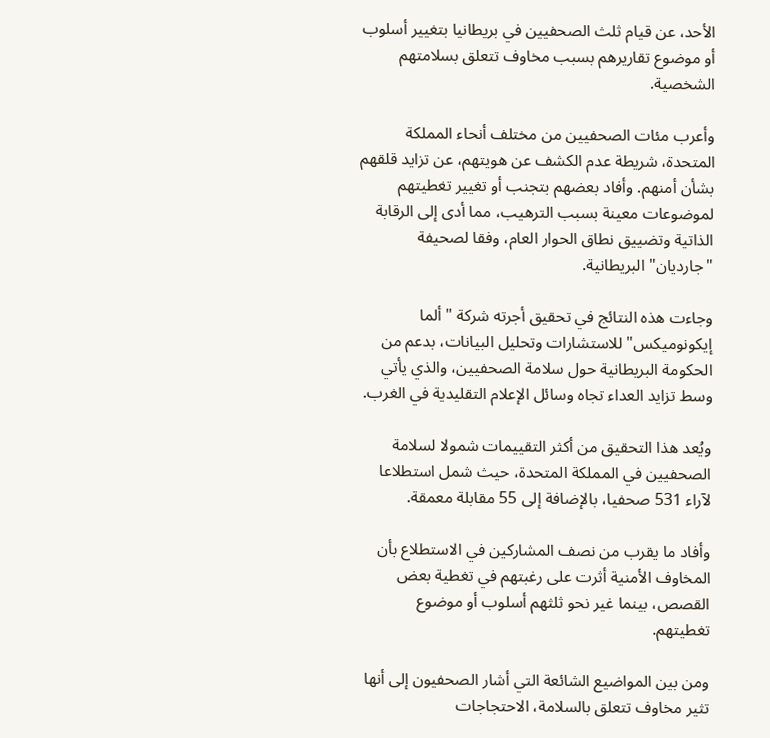الأحد، عن قيام ثلث الصحفيين في بريطانيا بتغيير أسلوب أو موضوع تقاريرهم بسبب مخاوف تتعلق بسلامتهم الشخصية.

وأعرب مئات الصحفيين من مختلف أنحاء المملكة المتحدة، شريطة عدم الكشف عن هويتهم، عن تزايد قلقهم بشأن أمنهم. وأفاد بعضهم بتجنب أو تغيير تغطيتهم لموضوعات معينة بسبب الترهيب، مما أدى إلى الرقابة الذاتية وتضييق نطاق الحوار العام، وفقا لصحيفة "جارديان" البريطانية.

وجاءت هذه النتائج في تحقيق أجرته شركة "ألما إيكونوميكس" للاستشارات وتحليل البيانات، بدعم من الحكومة البريطانية حول سلامة الصحفيين، والذي يأتي وسط تزايد العداء تجاه وسائل الإعلام التقليدية في الغرب.

ويُعد هذا التحقيق من أكثر التقييمات شمولا لسلامة الصحفيين في المملكة المتحدة، حيث شمل استطلاعا لآراء 531 صحفيا، بالإضافة إلى 55 مقابلة معمقة.

وأفاد ما يقرب من نصف المشاركين في الاستطلاع بأن المخاوف الأمنية أثرت على رغبتهم في تغطية بعض القصص، بينما غير نحو ثلثهم أسلوب أو موضوع تغطيتهم.

ومن بين المواضيع الشائعة التي أشار الصحفيون إلى أنها تثير مخاوف تتعلق بالسلامة، الاحتجاجات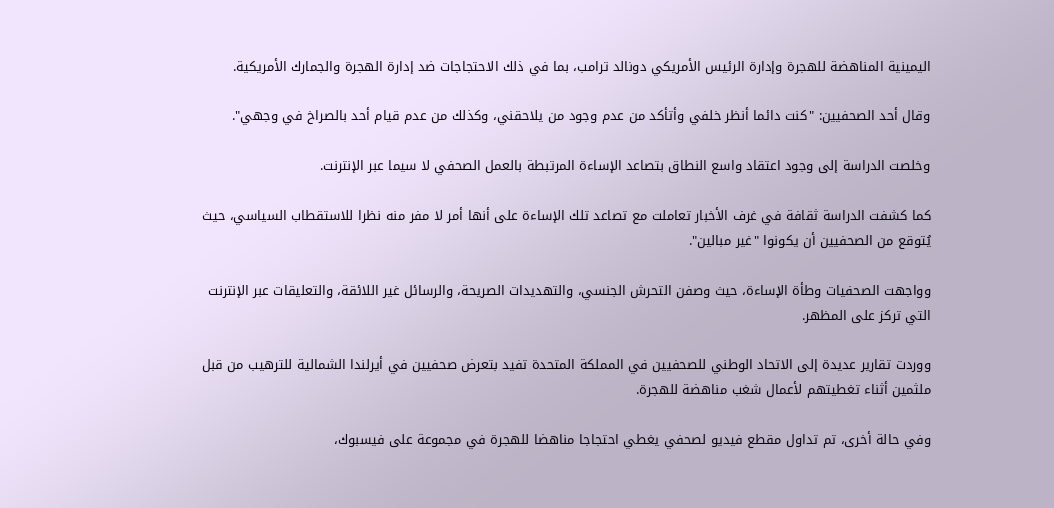اليمينية المناهضة للهجرة وإدارة الرئيس الأمريكي دونالد ترامب، بما في ذلك الاحتجاجات ضد إدارة الهجرة والجمارك الأمريكية.

وقال أحد الصحفيين: "كنت دائما أنظر خلفي وأتأكد من عدم وجود من يلاحقني، وكذلك من عدم قيام أحد بالصراخ في وجهي".

وخلصت الدراسة إلى وجود اعتقاد واسع النطاق بتصاعد الإساءة المرتبطة بالعمل الصحفي لا سيما عبر الإنترنت.

كما كشفت الدراسة ثقافة في غرف الأخبار تعاملت مع تصاعد تلك الإساءة على أنها أمر لا مفر منه نظرا للاستقطاب السياسي، حيث يُتوقع من الصحفيين أن يكونوا "غير مبالين".

وواجهت الصحفيات وطأة الإساءة، حيث وصفن التحرش الجنسي، والتهديدات الصريحة، والرسائل غير اللائقة، والتعليقات عبر الإنترنت التي تركز على المظهر.

ووردت تقارير عديدة إلى الاتحاد الوطني للصحفيين في المملكة المتحدة تفيد بتعرض صحفيين في أيرلندا الشمالية للترهيب من قبل ملثمين أثناء تغطيتهم لأعمال شغب مناهضة للهجرة.

وفي حالة أخرى، تم تداول مقطع فيديو لصحفي يغطي احتجاجا مناهضا للهجرة في مجموعة على فيسبوك،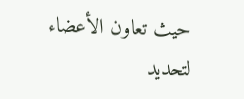حيث تعاون الأعضاء لتحديد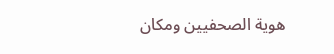هوية الصحفيين ومكان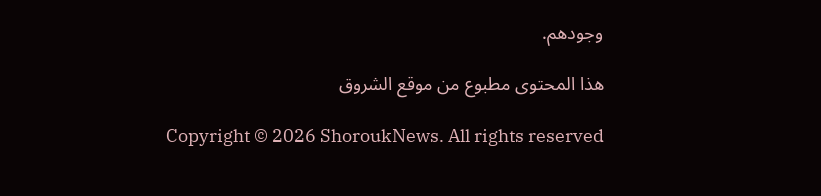وجودهم.

هذا المحتوى مطبوع من موقع الشروق

Copyright © 2026 ShoroukNews. All rights reserved